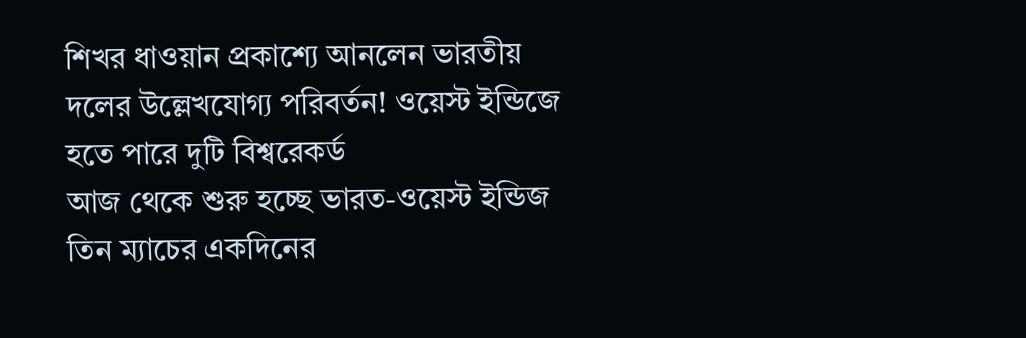শিখর ধাওয়ান প্রকাশ্যে আনলেন ভারতীয় দলের উল্লেখযোগ্য পরিবর্তন! ওয়েস্ট ইন্ডিজে হতে পারে দুটি বিশ্বরেকর্ড
আজ থেকে শুরু হচ্ছে ভারত-ওয়েস্ট ইন্ডিজ তিন ম্যাচের একদিনের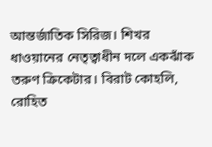আন্তর্জাতিক সিরিজ। শিখর ধাওয়ানের নেতৃত্বাধীন দলে একঝাঁক তরুণ ক্রিকেটার। বিরাট কোহলি, রোহিত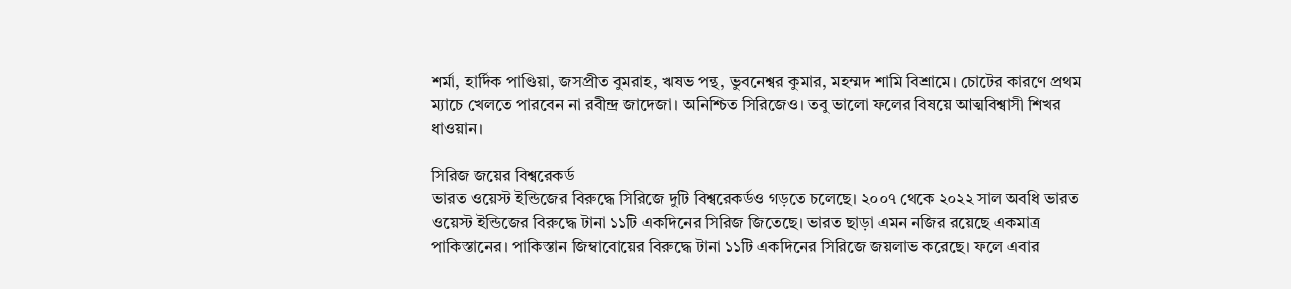শর্মা, হার্দিক পাণ্ডিয়া, জসপ্রীত বুমরাহ, ঋষভ পন্থ, ভুবনেশ্বর কুমার, মহম্মদ শামি বিশ্রামে। চোটের কারণে প্রথম ম্যাচে খেলতে পারবেন না রবীন্দ্র জাদেজা। অনিশ্চিত সিরিজেও। তবু ভালো ফলের বিষয়ে আত্মবিশ্বাসী শিখর ধাওয়ান।

সিরিজ জয়ের বিশ্বরেকর্ড
ভারত ওয়েস্ট ইন্ডিজের বিরুদ্ধে সিরিজে দুটি বিশ্বরেকর্ডও গড়তে চলেছে। ২০০৭ থেকে ২০২২ সাল অবধি ভারত ওয়েস্ট ইন্ডিজের বিরুদ্ধে টানা ১১টি একদিনের সিরিজ জিতেছে। ভারত ছাড়া এমন নজির রয়েছে একমাত্র পাকিস্তানের। পাকিস্তান জিম্বাবোয়ের বিরুদ্ধে টানা ১১টি একদিনের সিরিজে জয়লাভ করেছে। ফলে এবার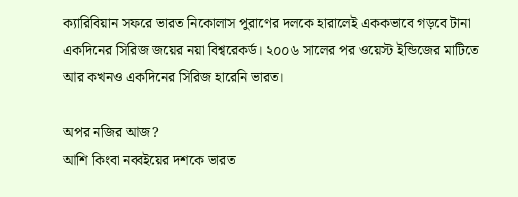ক্যারিবিয়ান সফরে ভারত নিকোলাস পুরাণের দলকে হারালেই এককভাবে গড়বে টানা একদিনের সিরিজ জয়ের নয়া বিশ্বরেকর্ড। ২০০৬ সালের পর ওয়েস্ট ইন্ডিজের মাটিতে আর কখনও একদিনের সিরিজ হারেনি ভারত।

অপর নজির আজ?
আশি কিংবা নব্বইয়ের দশকে ভারত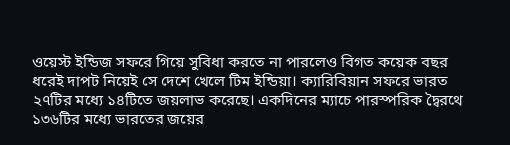ওয়েস্ট ইন্ডিজ সফরে গিয়ে সুবিধা করতে না পারলেও বিগত কয়েক বছর ধরেই দাপট নিয়েই সে দেশে খেলে টিম ইন্ডিয়া। ক্যারিবিয়ান সফরে ভারত ২৭টির মধ্যে ১৪টিতে জয়লাভ করেছে। একদিনের ম্যাচে পারস্পরিক দ্বৈরথে ১৩৬টির মধ্যে ভারতের জয়ের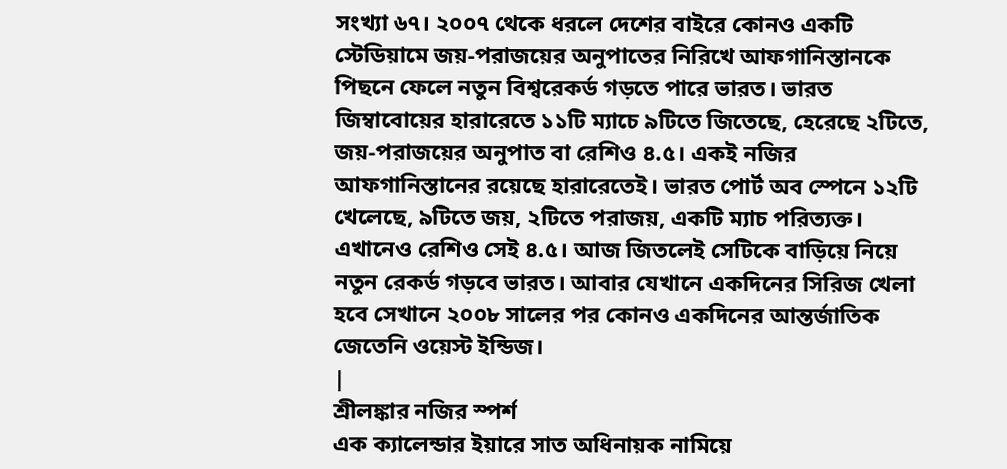সংখ্যা ৬৭। ২০০৭ থেকে ধরলে দেশের বাইরে কোনও একটি স্টেডিয়ামে জয়-পরাজয়ের অনুপাতের নিরিখে আফগানিস্তানকে পিছনে ফেলে নতুন বিশ্বরেকর্ড গড়তে পারে ভারত। ভারত জিম্বাবোয়ের হারারেতে ১১টি ম্যাচে ৯টিতে জিতেছে, হেরেছে ২টিতে, জয়-পরাজয়ের অনুপাত বা রেশিও ৪.৫। একই নজির আফগানিস্তানের রয়েছে হারারেতেই। ভারত পোর্ট অব স্পেনে ১২টি খেলেছে, ৯টিতে জয়, ২টিতে পরাজয়, একটি ম্যাচ পরিত্যক্ত। এখানেও রেশিও সেই ৪.৫। আজ জিতলেই সেটিকে বাড়িয়ে নিয়ে নতুন রেকর্ড গড়বে ভারত। আবার যেখানে একদিনের সিরিজ খেলা হবে সেখানে ২০০৮ সালের পর কোনও একদিনের আন্তর্জাতিক জেতেনি ওয়েস্ট ইন্ডিজ।
|
শ্রীলঙ্কার নজির স্পর্শ
এক ক্যালেন্ডার ইয়ারে সাত অধিনায়ক নামিয়ে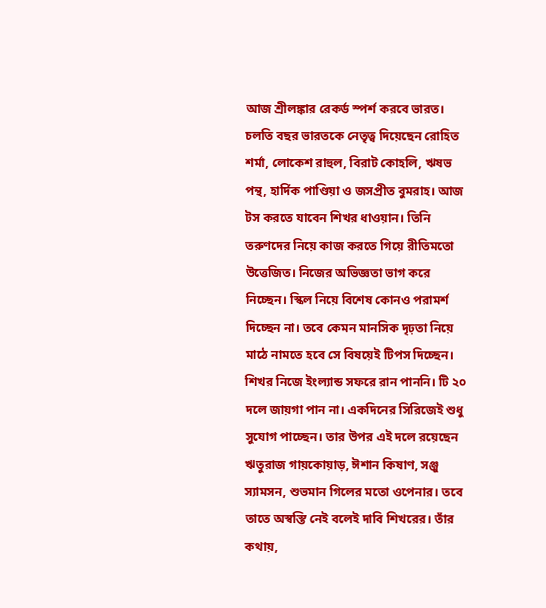আজ শ্রীলঙ্কার রেকর্ড স্পর্শ করবে ভারত। চলতি বছর ভারতকে নেতৃত্ব দিয়েছেন রোহিত শর্মা, লোকেশ রাহুল, বিরাট কোহলি, ঋষভ পন্থ, হার্দিক পাণ্ডিয়া ও জসপ্রীত বুমরাহ। আজ টস করতে যাবেন শিখর ধাওয়ান। তিনি তরুণদের নিয়ে কাজ করতে গিয়ে রীতিমতো উত্তেজিত। নিজের অভিজ্ঞতা ভাগ করে নিচ্ছেন। স্কিল নিয়ে বিশেষ কোনও পরামর্শ দিচ্ছেন না। তবে কেমন মানসিক দৃঢ়তা নিয়ে মাঠে নামতে হবে সে বিষয়েই টিপস দিচ্ছেন। শিখর নিজে ইংল্যান্ড সফরে রান পাননি। টি ২০ দলে জায়গা পান না। একদিনের সিরিজেই শুধু সুযোগ পাচ্ছেন। তার উপর এই দলে রয়েছেন ঋতুরাজ গায়কোয়াড়, ঈশান কিষাণ, সঞ্জু স্যামসন, শুভমান গিলের মতো ওপেনার। তবে তাতে অস্বস্তি নেই বলেই দাবি শিখরের। তাঁর কথায়,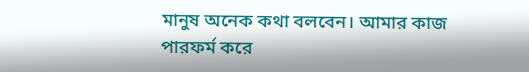মানুষ অনেক কথা বলবেন। আমার কাজ পারফর্ম করে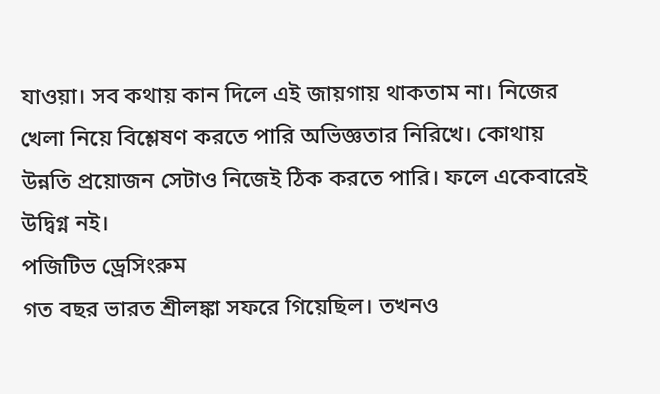যাওয়া। সব কথায় কান দিলে এই জায়গায় থাকতাম না। নিজের খেলা নিয়ে বিশ্লেষণ করতে পারি অভিজ্ঞতার নিরিখে। কোথায় উন্নতি প্রয়োজন সেটাও নিজেই ঠিক করতে পারি। ফলে একেবারেই উদ্বিগ্ন নই।
পজিটিভ ড্রেসিংরুম
গত বছর ভারত শ্রীলঙ্কা সফরে গিয়েছিল। তখনও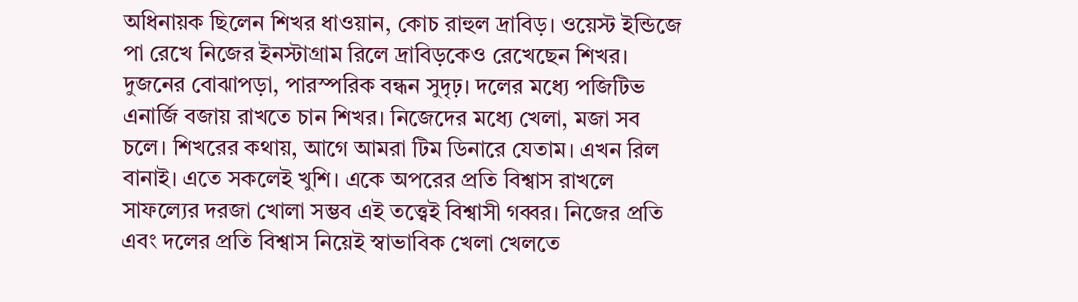অধিনায়ক ছিলেন শিখর ধাওয়ান, কোচ রাহুল দ্রাবিড়। ওয়েস্ট ইন্ডিজে পা রেখে নিজের ইনস্টাগ্রাম রিলে দ্রাবিড়কেও রেখেছেন শিখর। দুজনের বোঝাপড়া, পারস্পরিক বন্ধন সুদৃঢ়। দলের মধ্যে পজিটিভ এনার্জি বজায় রাখতে চান শিখর। নিজেদের মধ্যে খেলা, মজা সব চলে। শিখরের কথায়, আগে আমরা টিম ডিনারে যেতাম। এখন রিল বানাই। এতে সকলেই খুশি। একে অপরের প্রতি বিশ্বাস রাখলে সাফল্যের দরজা খোলা সম্ভব এই তত্ত্বেই বিশ্বাসী গব্বর। নিজের প্রতি এবং দলের প্রতি বিশ্বাস নিয়েই স্বাভাবিক খেলা খেলতে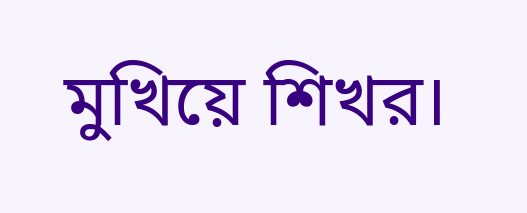মুখিয়ে শিখর।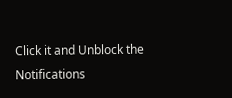Click it and Unblock the Notifications